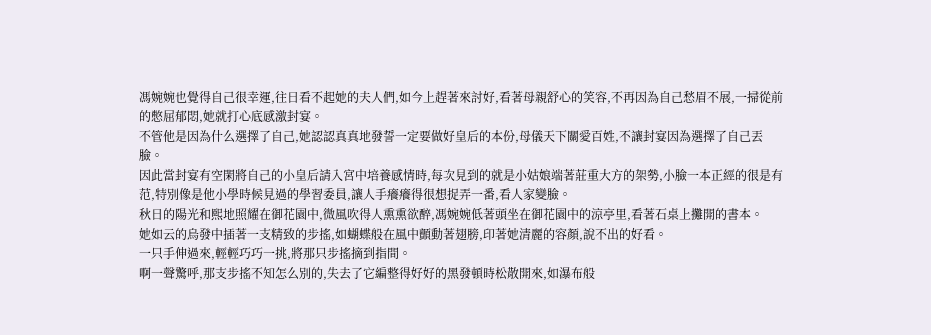馮婉婉也覺得自己很幸運,往日看不起她的夫人們,如今上趕著來討好,看著母親舒心的笑容,不再因為自己愁眉不展,一掃從前的憋屈郁悶,她就打心底感激封宴。
不管他是因為什么選擇了自己,她認認真真地發誓一定要做好皇后的本份,母儀天下關愛百姓,不讓封宴因為選擇了自己丟臉。
因此當封宴有空閑將自己的小皇后請入宮中培養感情時,每次見到的就是小姑娘端著莊重大方的架勢,小臉一本正經的很是有范,特別像是他小學時候見過的學習委員,讓人手癢癢得很想捉弄一番,看人家變臉。
秋日的陽光和熙地照耀在御花園中,微風吹得人熏熏欲醉,馮婉婉低著頭坐在御花園中的涼亭里,看著石桌上攤開的書本。
她如云的烏發中插著一支精致的步搖,如蝴蝶般在風中顫動著翅膀,印著她清麗的容顏,說不出的好看。
一只手伸過來,輕輕巧巧一挑,將那只步搖摘到指間。
啊一聲驚呼,那支步搖不知怎么別的,失去了它編整得好好的黑發頓時松散開來,如瀑布般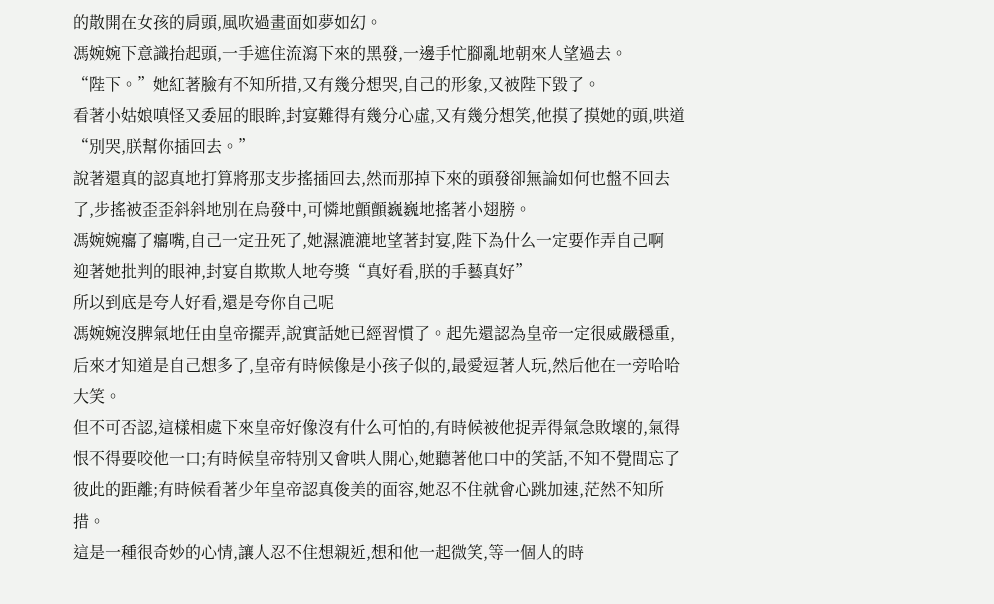的散開在女孩的肩頭,風吹過畫面如夢如幻。
馮婉婉下意識抬起頭,一手遮住流瀉下來的黑發,一邊手忙腳亂地朝來人望過去。
“陛下。”她紅著臉有不知所措,又有幾分想哭,自己的形象,又被陛下毀了。
看著小姑娘嗔怪又委屈的眼眸,封宴難得有幾分心虛,又有幾分想笑,他摸了摸她的頭,哄道“別哭,朕幫你插回去。”
說著還真的認真地打算將那支步搖插回去,然而那掉下來的頭發卻無論如何也盤不回去了,步搖被歪歪斜斜地別在烏發中,可憐地顫顫巍巍地搖著小翅膀。
馮婉婉癟了癟嘴,自己一定丑死了,她濕漉漉地望著封宴,陛下為什么一定要作弄自己啊
迎著她批判的眼神,封宴自欺欺人地夸獎“真好看,朕的手藝真好”
所以到底是夸人好看,還是夸你自己呢
馮婉婉沒脾氣地任由皇帝擺弄,說實話她已經習慣了。起先還認為皇帝一定很威嚴穩重,后來才知道是自己想多了,皇帝有時候像是小孩子似的,最愛逗著人玩,然后他在一旁哈哈大笑。
但不可否認,這樣相處下來皇帝好像沒有什么可怕的,有時候被他捉弄得氣急敗壞的,氣得恨不得要咬他一口;有時候皇帝特別又會哄人開心,她聽著他口中的笑話,不知不覺間忘了彼此的距離;有時候看著少年皇帝認真俊美的面容,她忍不住就會心跳加速,茫然不知所措。
這是一種很奇妙的心情,讓人忍不住想親近,想和他一起微笑,等一個人的時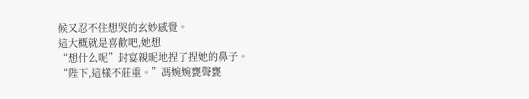候又忍不住想哭的玄妙感覺。
這大概就是喜歡吧,她想
“想什么呢”封宴親昵地捏了捏她的鼻子。
“陛下,這樣不莊重。”馮婉婉甕聲甕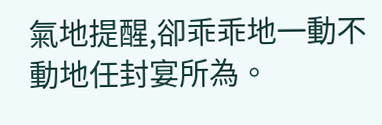氣地提醒,卻乖乖地一動不動地任封宴所為。